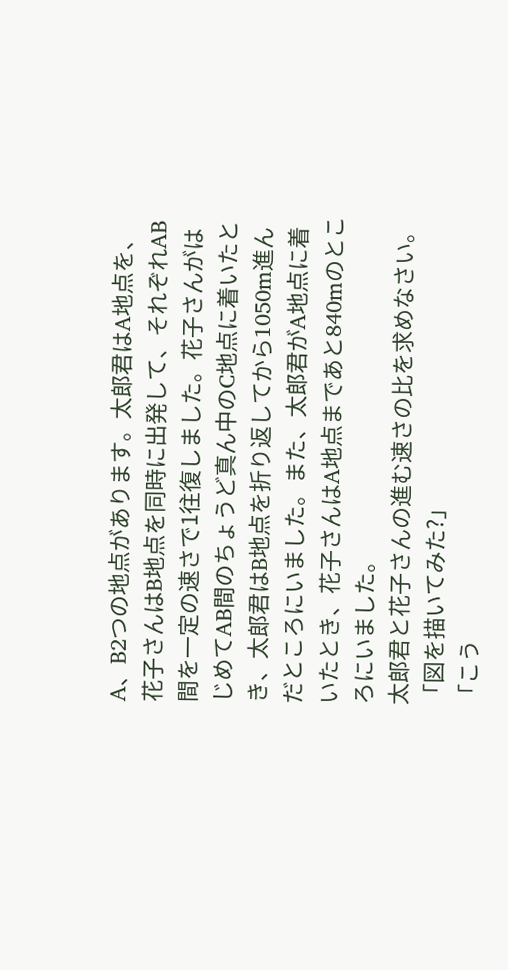A、B2つの地点があります。太郎君はA地点を、花子さんはB地点を同時に出発して、それぞれAB間を一定の速さで1往復しました。花子さんがはじめてAB間のちょうど真ん中のC地点に着いたとき、太郎君はB地点を折り返してから1050m進んだところにいました。また、太郎君がA地点に着いたとき、花子さんはA地点まであと840mのところにいました。
太郎君と花子さんの進む速さの比を求めなさい。
「図を描いてみた?」
「こう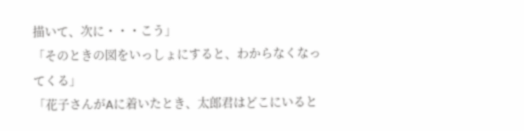描いて、次に・・・こう」
「そのときの図をいっしょにすると、わからなくなってくる」
「花子さんがAに着いたとき、太郎君はどこにいると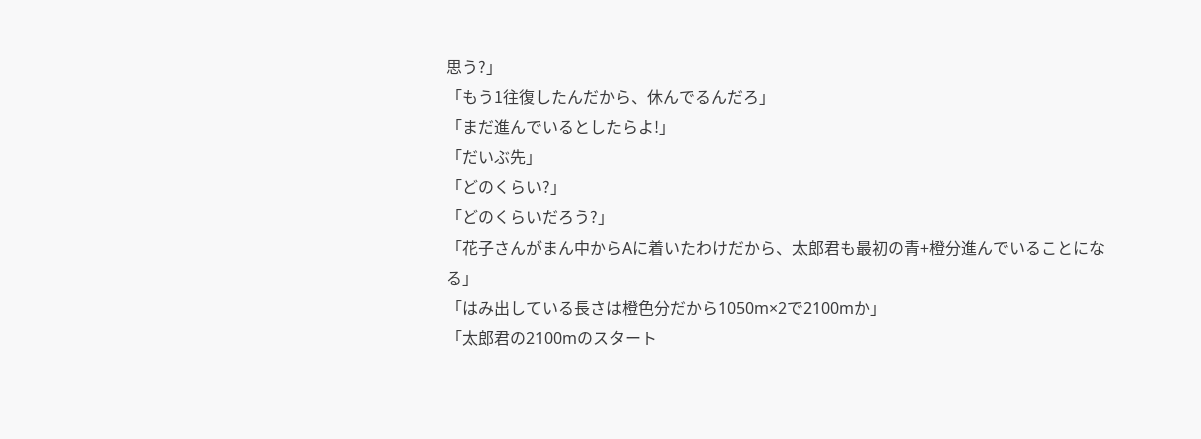思う?」
「もう1往復したんだから、休んでるんだろ」
「まだ進んでいるとしたらよ!」
「だいぶ先」
「どのくらい?」
「どのくらいだろう?」
「花子さんがまん中からAに着いたわけだから、太郎君も最初の青+橙分進んでいることになる」
「はみ出している長さは橙色分だから1050m×2で2100mか」
「太郎君の2100mのスタート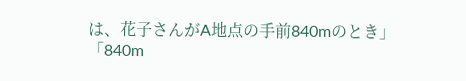は、花子さんがA地点の手前840mのとき」
「840m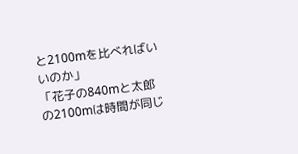と2100mを比べればいいのか」
「花子の840mと太郎の2100mは時間が同じ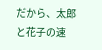だから、太郎と花子の速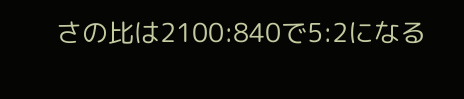さの比は2100:840で5:2になる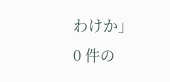わけか」
0 件の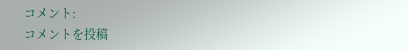コメント:
コメントを投稿